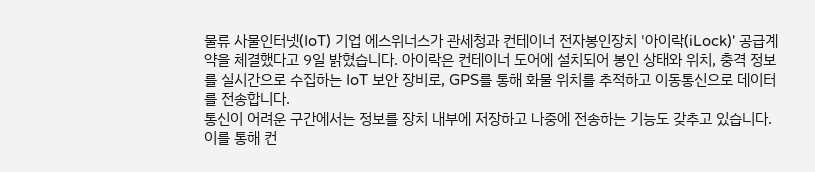물류 사물인터넷(IoT) 기업 에스위너스가 관세청과 컨테이너 전자봉인장치 '아이락(iLock)' 공급계약을 체결했다고 9일 밝혔습니다. 아이락은 컨테이너 도어에 설치되어 봉인 상태와 위치, 충격 정보를 실시간으로 수집하는 IoT 보안 장비로, GPS를 통해 화물 위치를 추적하고 이동통신으로 데이터를 전송합니다.
통신이 어려운 구간에서는 정보를 장치 내부에 저장하고 나중에 전송하는 기능도 갖추고 있습니다. 이를 통해 컨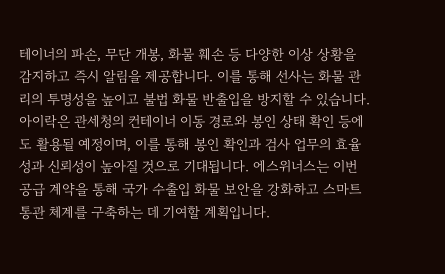테이너의 파손, 무단 개봉, 화물 훼손 등 다양한 이상 상황을 감지하고 즉시 알림을 제공합니다. 이를 통해 선사는 화물 관리의 투명성을 높이고 불법 화물 반출입을 방지할 수 있습니다.
아이락은 관세청의 컨테이너 이동 경로와 봉인 상태 확인 등에도 활용될 예정이며, 이를 통해 봉인 확인과 검사 업무의 효율성과 신뢰성이 높아질 것으로 기대됩니다. 에스위너스는 이번 공급 계약을 통해 국가 수출입 화물 보안을 강화하고 스마트 통관 체계를 구축하는 데 기여할 계획입니다.